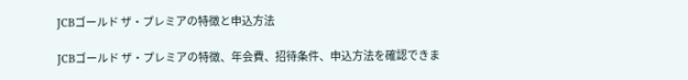JCBゴールド ザ・プレミアの特徴と申込方法

JCBゴールド ザ・プレミアの特徴、年会費、招待条件、申込方法を確認できま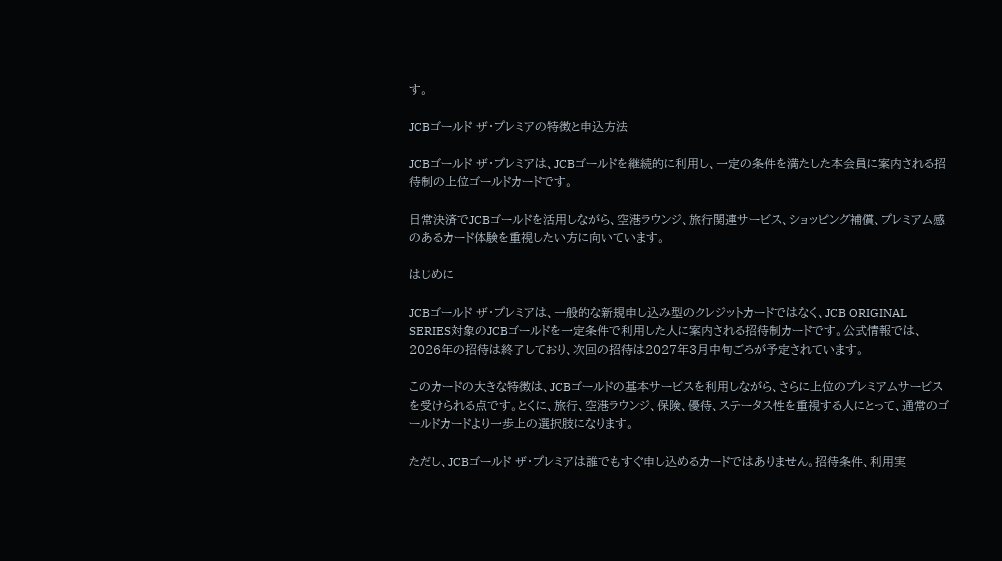す。

JCBゴールド ザ・プレミアの特徴と申込方法

JCBゴールド ザ・プレミアは、JCBゴールドを継続的に利用し、一定の条件を満たした本会員に案内される招待制の上位ゴールドカードです。

日常決済でJCBゴールドを活用しながら、空港ラウンジ、旅行関連サービス、ショッピング補償、プレミアム感のあるカード体験を重視したい方に向いています。

はじめに

JCBゴールド ザ・プレミアは、一般的な新規申し込み型のクレジットカードではなく、JCB ORIGINAL SERIES対象のJCBゴールドを一定条件で利用した人に案内される招待制カードです。公式情報では、2026年の招待は終了しており、次回の招待は2027年3月中旬ごろが予定されています。

このカードの大きな特徴は、JCBゴールドの基本サービスを利用しながら、さらに上位のプレミアムサービスを受けられる点です。とくに、旅行、空港ラウンジ、保険、優待、ステータス性を重視する人にとって、通常のゴールドカードより一歩上の選択肢になります。

ただし、JCBゴールド ザ・プレミアは誰でもすぐ申し込めるカードではありません。招待条件、利用実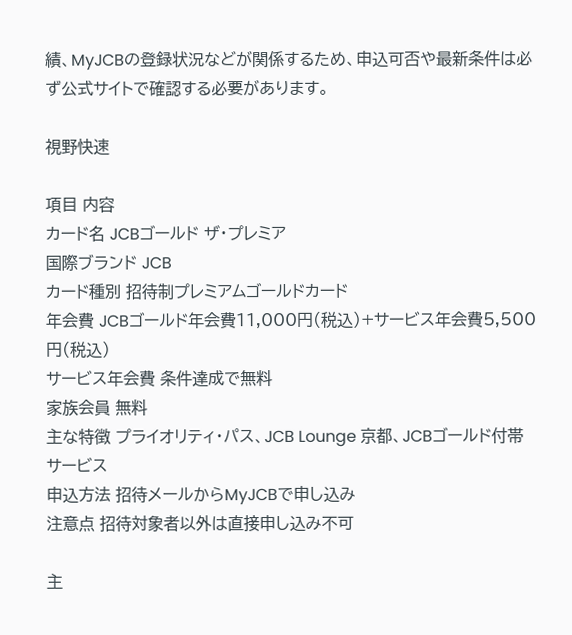績、MyJCBの登録状況などが関係するため、申込可否や最新条件は必ず公式サイトで確認する必要があります。

視野快速

項目 内容
カード名 JCBゴールド ザ・プレミア
国際ブランド JCB
カード種別 招待制プレミアムゴールドカード
年会費 JCBゴールド年会費11,000円(税込)+サービス年会費5,500円(税込)
サービス年会費 条件達成で無料
家族会員 無料
主な特徴 プライオリティ・パス、JCB Lounge 京都、JCBゴールド付帯サービス
申込方法 招待メールからMyJCBで申し込み
注意点 招待対象者以外は直接申し込み不可

主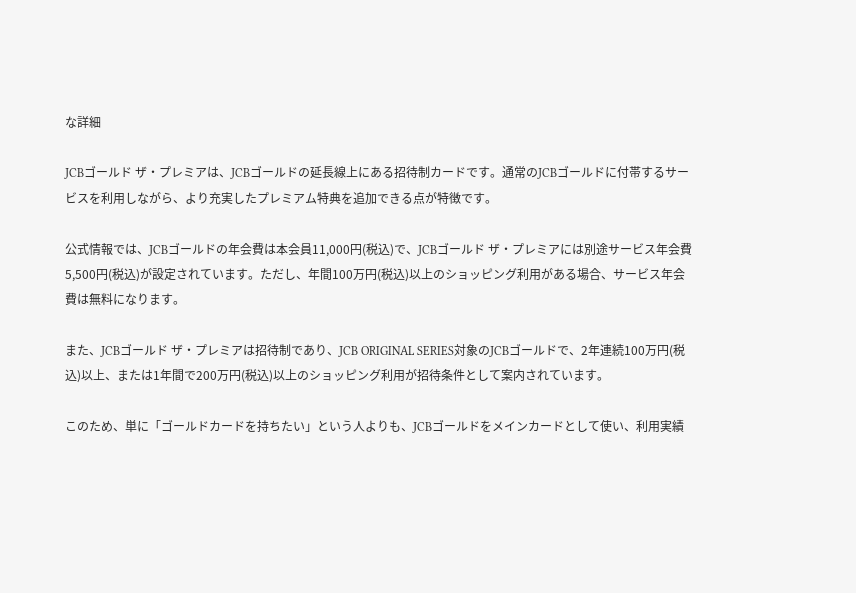な詳細

JCBゴールド ザ・プレミアは、JCBゴールドの延長線上にある招待制カードです。通常のJCBゴールドに付帯するサービスを利用しながら、より充実したプレミアム特典を追加できる点が特徴です。

公式情報では、JCBゴールドの年会費は本会員11,000円(税込)で、JCBゴールド ザ・プレミアには別途サービス年会費5,500円(税込)が設定されています。ただし、年間100万円(税込)以上のショッピング利用がある場合、サービス年会費は無料になります。

また、JCBゴールド ザ・プレミアは招待制であり、JCB ORIGINAL SERIES対象のJCBゴールドで、2年連続100万円(税込)以上、または1年間で200万円(税込)以上のショッピング利用が招待条件として案内されています。

このため、単に「ゴールドカードを持ちたい」という人よりも、JCBゴールドをメインカードとして使い、利用実績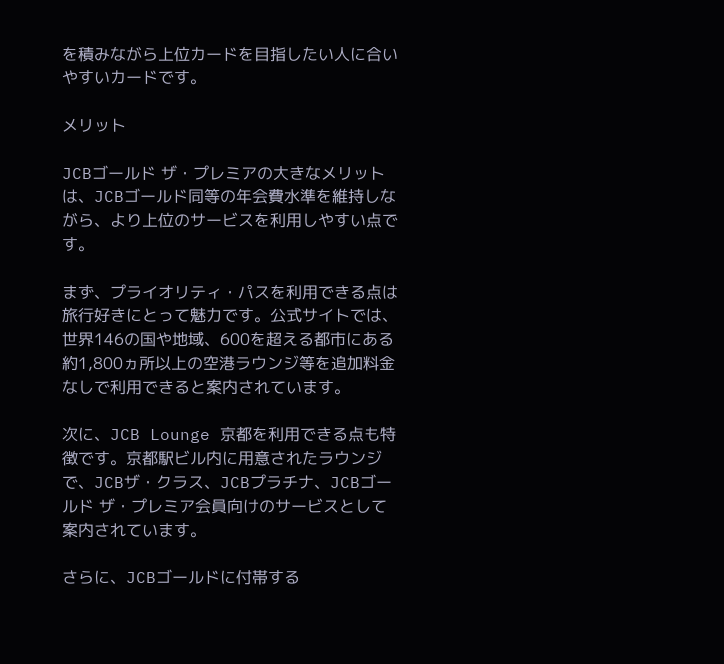を積みながら上位カードを目指したい人に合いやすいカードです。

メリット

JCBゴールド ザ・プレミアの大きなメリットは、JCBゴールド同等の年会費水準を維持しながら、より上位のサービスを利用しやすい点です。

まず、プライオリティ・パスを利用できる点は旅行好きにとって魅力です。公式サイトでは、世界146の国や地域、600を超える都市にある約1,800ヵ所以上の空港ラウンジ等を追加料金なしで利用できると案内されています。

次に、JCB Lounge 京都を利用できる点も特徴です。京都駅ビル内に用意されたラウンジで、JCBザ・クラス、JCBプラチナ、JCBゴールド ザ・プレミア会員向けのサービスとして案内されています。

さらに、JCBゴールドに付帯する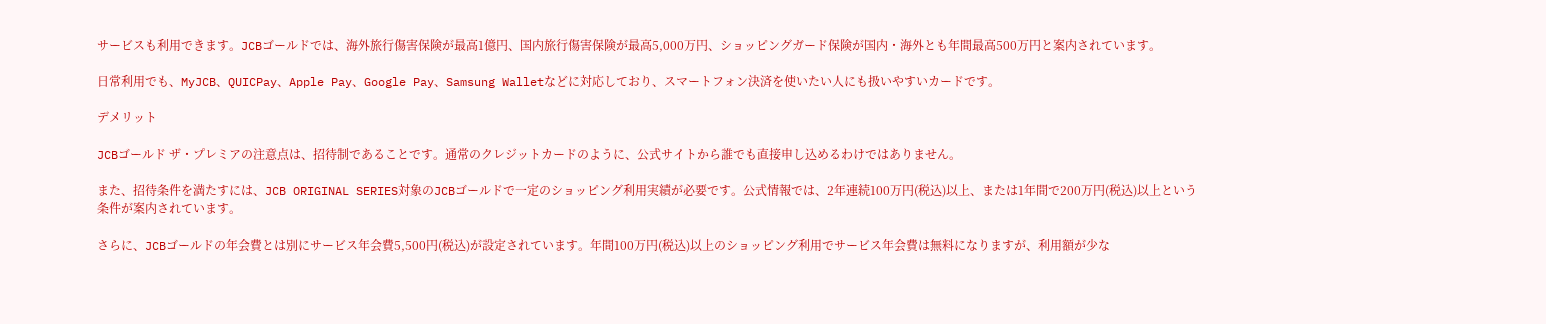サービスも利用できます。JCBゴールドでは、海外旅行傷害保険が最高1億円、国内旅行傷害保険が最高5,000万円、ショッピングガード保険が国内・海外とも年間最高500万円と案内されています。

日常利用でも、MyJCB、QUICPay、Apple Pay、Google Pay、Samsung Walletなどに対応しており、スマートフォン決済を使いたい人にも扱いやすいカードです。

デメリット

JCBゴールド ザ・プレミアの注意点は、招待制であることです。通常のクレジットカードのように、公式サイトから誰でも直接申し込めるわけではありません。

また、招待条件を満たすには、JCB ORIGINAL SERIES対象のJCBゴールドで一定のショッピング利用実績が必要です。公式情報では、2年連続100万円(税込)以上、または1年間で200万円(税込)以上という条件が案内されています。

さらに、JCBゴールドの年会費とは別にサービス年会費5,500円(税込)が設定されています。年間100万円(税込)以上のショッピング利用でサービス年会費は無料になりますが、利用額が少な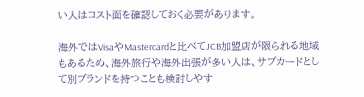い人はコスト面を確認しておく必要があります。

海外ではVisaやMastercardと比べてJCB加盟店が限られる地域もあるため、海外旅行や海外出張が多い人は、サブカードとして別ブランドを持つことも検討しやす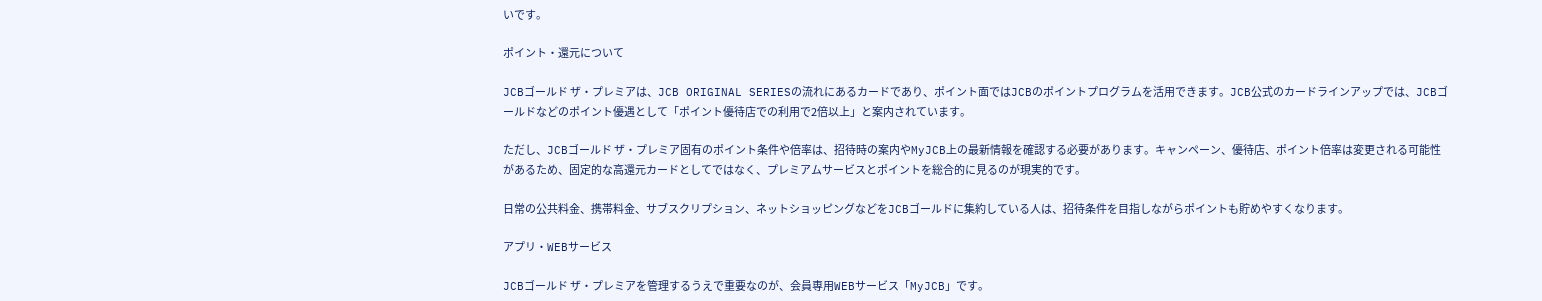いです。

ポイント・還元について

JCBゴールド ザ・プレミアは、JCB ORIGINAL SERIESの流れにあるカードであり、ポイント面ではJCBのポイントプログラムを活用できます。JCB公式のカードラインアップでは、JCBゴールドなどのポイント優遇として「ポイント優待店での利用で2倍以上」と案内されています。

ただし、JCBゴールド ザ・プレミア固有のポイント条件や倍率は、招待時の案内やMyJCB上の最新情報を確認する必要があります。キャンペーン、優待店、ポイント倍率は変更される可能性があるため、固定的な高還元カードとしてではなく、プレミアムサービスとポイントを総合的に見るのが現実的です。

日常の公共料金、携帯料金、サブスクリプション、ネットショッピングなどをJCBゴールドに集約している人は、招待条件を目指しながらポイントも貯めやすくなります。

アプリ・WEBサービス

JCBゴールド ザ・プレミアを管理するうえで重要なのが、会員専用WEBサービス「MyJCB」です。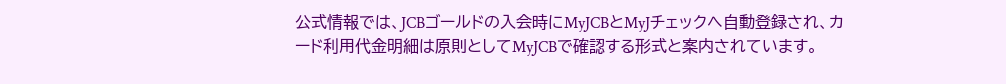公式情報では、JCBゴールドの入会時にMyJCBとMyJチェックへ自動登録され、カード利用代金明細は原則としてMyJCBで確認する形式と案内されています。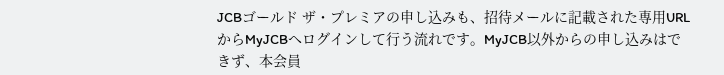JCBゴールド ザ・プレミアの申し込みも、招待メールに記載された専用URLからMyJCBへログインして行う流れです。MyJCB以外からの申し込みはできず、本会員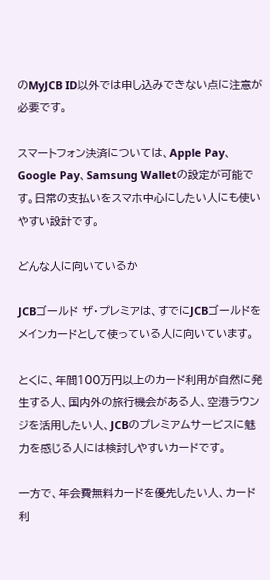のMyJCB ID以外では申し込みできない点に注意が必要です。

スマートフォン決済については、Apple Pay、Google Pay、Samsung Walletの設定が可能です。日常の支払いをスマホ中心にしたい人にも使いやすい設計です。

どんな人に向いているか

JCBゴールド ザ・プレミアは、すでにJCBゴールドをメインカードとして使っている人に向いています。

とくに、年間100万円以上のカード利用が自然に発生する人、国内外の旅行機会がある人、空港ラウンジを活用したい人、JCBのプレミアムサービスに魅力を感じる人には検討しやすいカードです。

一方で、年会費無料カードを優先したい人、カード利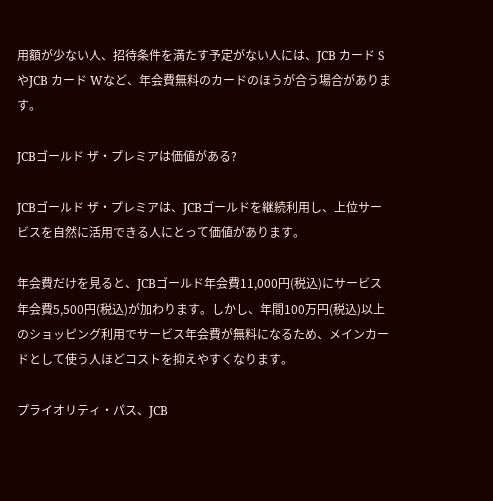用額が少ない人、招待条件を満たす予定がない人には、JCB カード SやJCB カード Wなど、年会費無料のカードのほうが合う場合があります。

JCBゴールド ザ・プレミアは価値がある?

JCBゴールド ザ・プレミアは、JCBゴールドを継続利用し、上位サービスを自然に活用できる人にとって価値があります。

年会費だけを見ると、JCBゴールド年会費11,000円(税込)にサービス年会費5,500円(税込)が加わります。しかし、年間100万円(税込)以上のショッピング利用でサービス年会費が無料になるため、メインカードとして使う人ほどコストを抑えやすくなります。

プライオリティ・パス、JCB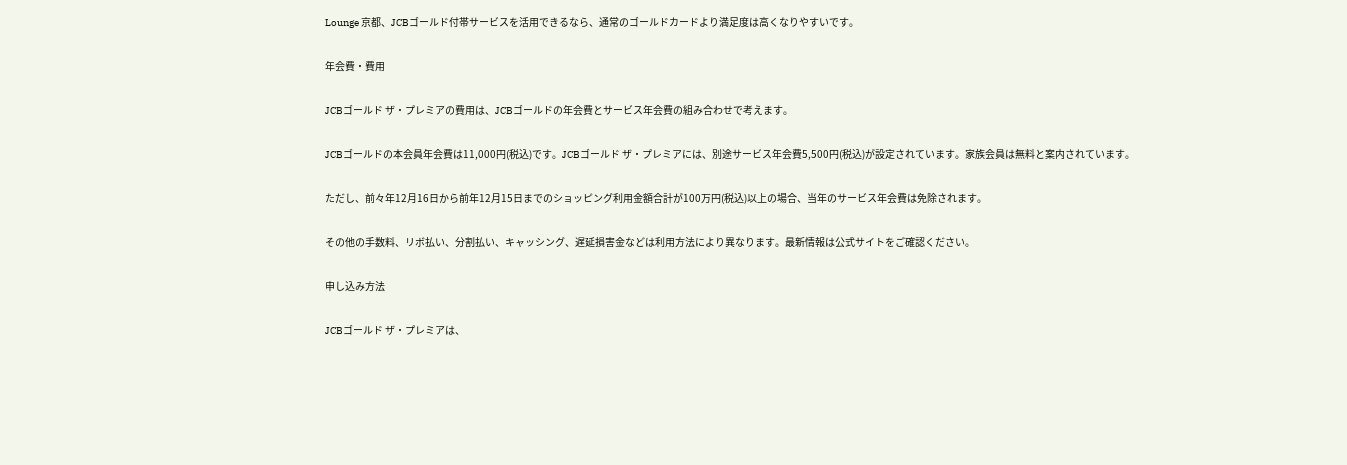Lounge 京都、JCBゴールド付帯サービスを活用できるなら、通常のゴールドカードより満足度は高くなりやすいです。

年会費・費用

JCBゴールド ザ・プレミアの費用は、JCBゴールドの年会費とサービス年会費の組み合わせで考えます。

JCBゴールドの本会員年会費は11,000円(税込)です。JCBゴールド ザ・プレミアには、別途サービス年会費5,500円(税込)が設定されています。家族会員は無料と案内されています。

ただし、前々年12月16日から前年12月15日までのショッピング利用金額合計が100万円(税込)以上の場合、当年のサービス年会費は免除されます。

その他の手数料、リボ払い、分割払い、キャッシング、遅延損害金などは利用方法により異なります。最新情報は公式サイトをご確認ください。

申し込み方法

JCBゴールド ザ・プレミアは、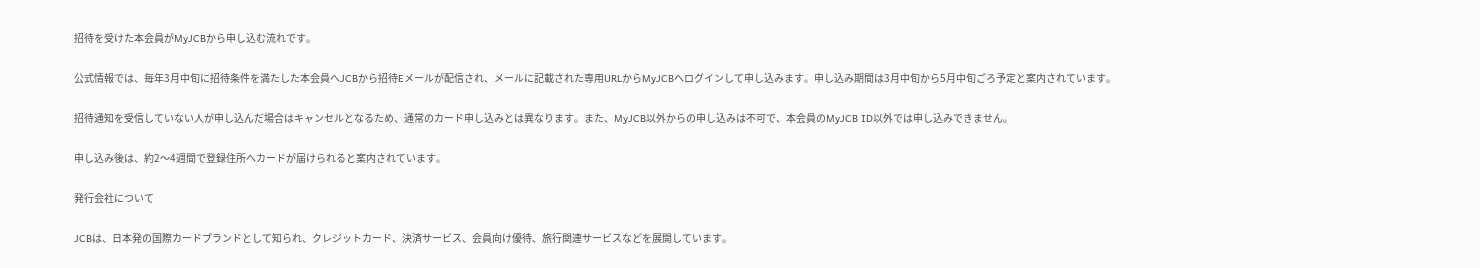招待を受けた本会員がMyJCBから申し込む流れです。

公式情報では、毎年3月中旬に招待条件を満たした本会員へJCBから招待Eメールが配信され、メールに記載された専用URLからMyJCBへログインして申し込みます。申し込み期間は3月中旬から5月中旬ごろ予定と案内されています。

招待通知を受信していない人が申し込んだ場合はキャンセルとなるため、通常のカード申し込みとは異なります。また、MyJCB以外からの申し込みは不可で、本会員のMyJCB ID以外では申し込みできません。

申し込み後は、約2〜4週間で登録住所へカードが届けられると案内されています。

発行会社について

JCBは、日本発の国際カードブランドとして知られ、クレジットカード、決済サービス、会員向け優待、旅行関連サービスなどを展開しています。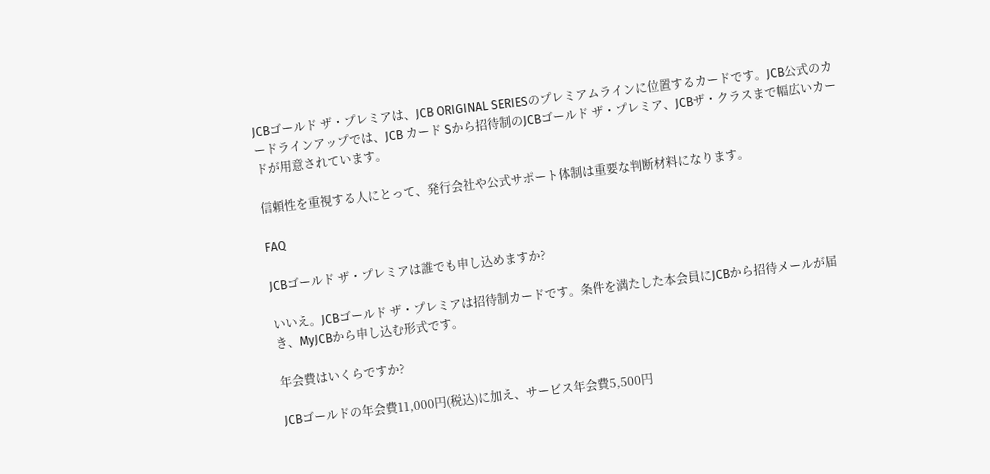JCBゴールド ザ・プレミアは、JCB ORIGINAL SERIESのプレミアムラインに位置するカードです。JCB公式のカードラインアップでは、JCB カード Sから招待制のJCBゴールド ザ・プレミア、JCBザ・クラスまで幅広いカードが用意されています。

信頼性を重視する人にとって、発行会社や公式サポート体制は重要な判断材料になります。

FAQ

JCBゴールド ザ・プレミアは誰でも申し込めますか?

いいえ。JCBゴールド ザ・プレミアは招待制カードです。条件を満たした本会員にJCBから招待メールが届き、MyJCBから申し込む形式です。

年会費はいくらですか?

JCBゴールドの年会費11,000円(税込)に加え、サービス年会費5,500円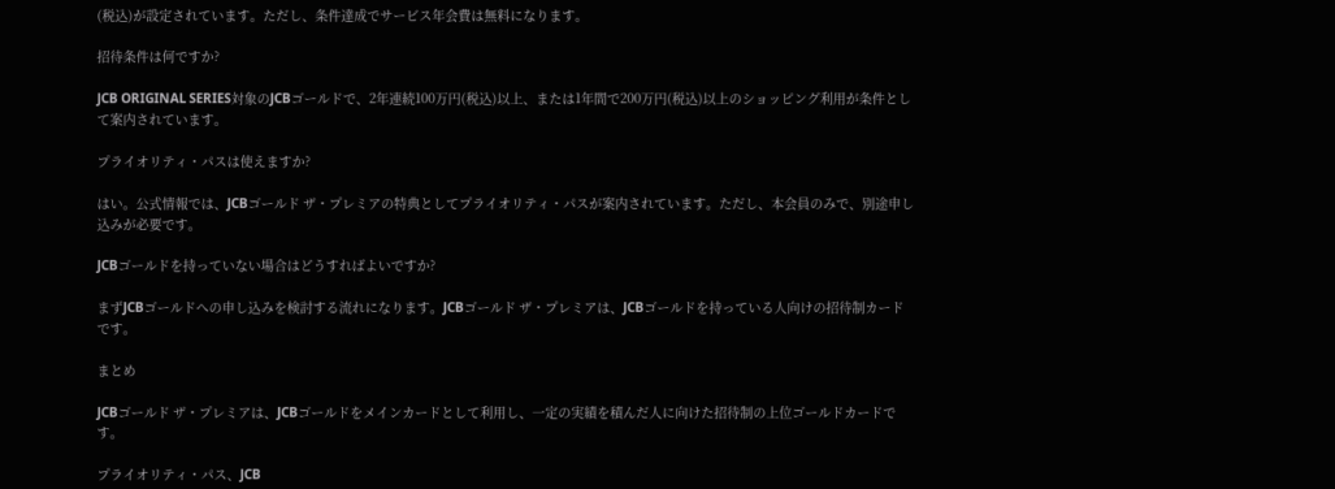(税込)が設定されています。ただし、条件達成でサービス年会費は無料になります。

招待条件は何ですか?

JCB ORIGINAL SERIES対象のJCBゴールドで、2年連続100万円(税込)以上、または1年間で200万円(税込)以上のショッピング利用が条件として案内されています。

プライオリティ・パスは使えますか?

はい。公式情報では、JCBゴールド ザ・プレミアの特典としてプライオリティ・パスが案内されています。ただし、本会員のみで、別途申し込みが必要です。

JCBゴールドを持っていない場合はどうすればよいですか?

まずJCBゴールドへの申し込みを検討する流れになります。JCBゴールド ザ・プレミアは、JCBゴールドを持っている人向けの招待制カードです。

まとめ

JCBゴールド ザ・プレミアは、JCBゴールドをメインカードとして利用し、一定の実績を積んだ人に向けた招待制の上位ゴールドカードです。

プライオリティ・パス、JCB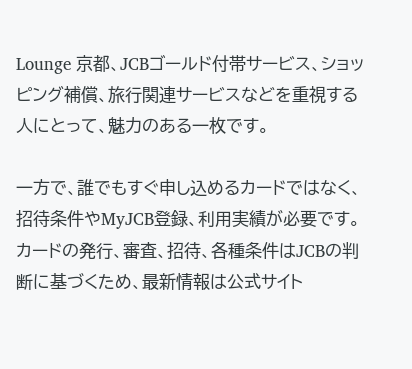Lounge 京都、JCBゴールド付帯サービス、ショッピング補償、旅行関連サービスなどを重視する人にとって、魅力のある一枚です。

一方で、誰でもすぐ申し込めるカードではなく、招待条件やMyJCB登録、利用実績が必要です。カードの発行、審査、招待、各種条件はJCBの判断に基づくため、最新情報は公式サイト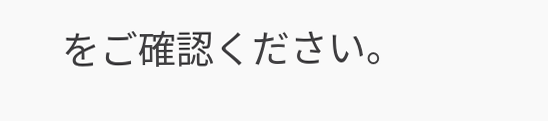をご確認ください。